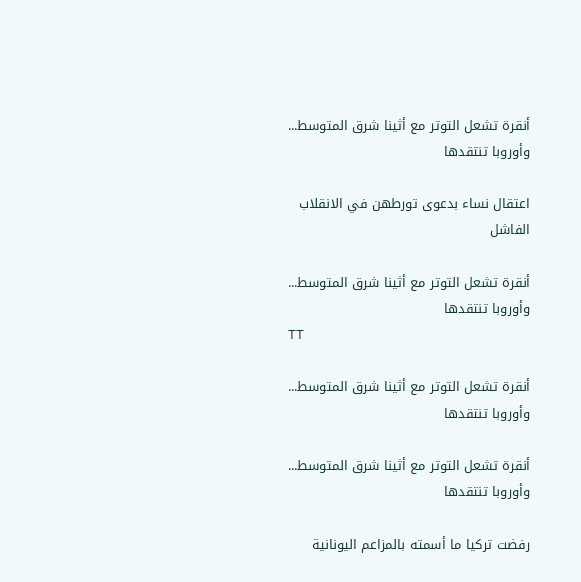أنقرة تشعل التوتر مع أثينا شرق المتوسط... وأوروبا تنتقدها

اعتقال نساء بدعوى تورطهن في الانقلاب الفاشل

أنقرة تشعل التوتر مع أثينا شرق المتوسط... وأوروبا تنتقدها
TT

أنقرة تشعل التوتر مع أثينا شرق المتوسط... وأوروبا تنتقدها

أنقرة تشعل التوتر مع أثينا شرق المتوسط... وأوروبا تنتقدها

رفضت تركيا ما أسمته بالمزاعم اليونانية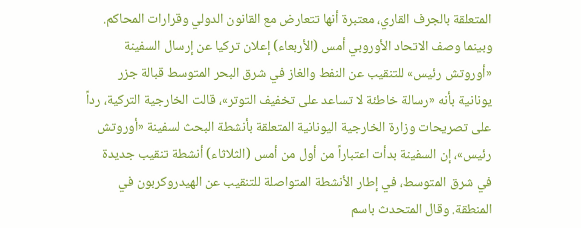المتعلقة بالجرف القاري، معتبرة أنها تتعارض مع القانون الدولي وقرارات المحاكم. وبينما وصف الاتحاد الأوروبي أمس (الأربعاء) إعلان تركيا عن إرسال السفينة «أوروتش رئيس» للتنقيب عن النفط والغاز في شرق البحر المتوسط قبالة جزر يونانية بأنه «رسالة خاطئة لا تساعد على تخفيف التوتر»، قالت الخارجية التركية، رداً على تصريحات وزارة الخارجية اليونانية المتعلقة بأنشطة البحث لسفينة «أوروتش رئيس»، إن السفينة بدأت اعتباراً من أول من أمس (الثلاثاء) أنشطة تنقيب جديدة في شرق المتوسط، في إطار الأنشطة المتواصلة للتنقيب عن الهيدروكربون في المنطقة. وقال المتحدث باسم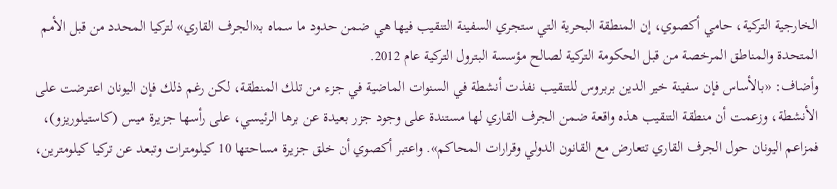الخارجية التركية، حامي أكصوي، إن المنطقة البحرية التي ستجري السفينة التنقيب فيها هي ضمن حدود ما سماه بـ«الجرف القاري» لتركيا المحدد من قبل الأمم المتحدة والمناطق المرخصة من قبل الحكومة التركية لصالح مؤسسة البترول التركية عام 2012.
وأضاف: «بالأساس فإن سفينة خير الدين بربروس للتنقيب نفذت أنشطة في السنوات الماضية في جزء من تلك المنطقة، لكن رغم ذلك فإن اليونان اعترضت على الأنشطة، وزعمت أن منطقة التنقيب هذه واقعة ضمن الجرف القاري لها مستندة على وجود جزر بعيدة عن برها الرئيسي، على رأسها جزيرة ميس (كاستيلوريزو)، فمزاعم اليونان حول الجرف القاري تتعارض مع القانون الدولي وقرارات المحاكم». واعتبر أكصوي أن خلق جزيرة مساحتها 10 كيلومترات وتبعد عن تركيا كيلومترين،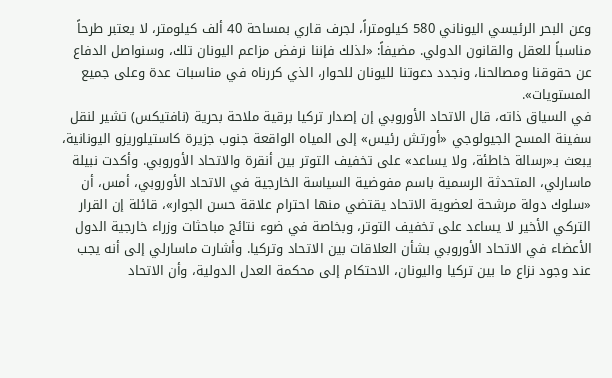وعن البحر الرئيسي اليوناني 580 كيلومتراً، لجرف قاري بمساحة 40 ألف كيلومتر، لا يعتبر طرحاً مناسباً للعقل والقانون الدولي. مضيفاً: «لذلك فإننا نرفض مزاعم اليونان تلك، وسنواصل الدفاع عن حقوقنا ومصالحنا، ونجدد دعوتنا لليونان للحوار، الذي كررناه في مناسبات عدة وعلى جميع المستويات».
في السياق ذاته، قال الاتحاد الأوروبي إن إصدار تركيا برقية ملاحة بحرية (نافتيكس) تشير لنقل سفينة المسح الجيولوجي «أورتش رئيس» إلى المياه الواقعة جنوب جزيرة كاستيلوريزو اليونانية، يبعث بـ«رسالة خاطئة، ولا يساعد» على تخفيف التوتر بين أنقرة والاتحاد الأوروبي. وأكدت نبيلة ماسارلي، المتحدثة الرسمية باسم مفوضية السياسة الخارجية في الاتحاد الأوروبي، أمس، أن «سلوك دولة مرشحة لعضوية الاتحاد يقتضي منها احترام علاقة حسن الجوار»، قائلة إن القرار التركي الأخير لا يساعد على تخفيف التوتر، وبخاصة في ضوء نتائج مباحثات وزراء خارجية الدول الأعضاء في الاتحاد الأوروبي بشأن العلاقات بين الاتحاد وتركيا. وأشارت ماسارلي إلى أنه يجب عند وجود نزاع ما بين تركيا واليونان، الاحتكام إلى محكمة العدل الدولية، وأن الاتحاد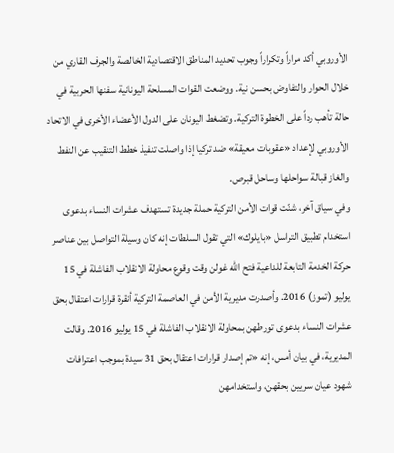الأوروبي أكد مراراً وتكراراً وجوب تحديد المناطق الاقتصادية الخالصة والجرف القاري من خلال الحوار والتفاوض بحسن نية. ووضعت القوات المسلحة اليونانية سفنها الحربية في حالة تأهب رداً على الخطوة التركية. وتضغط اليونان على الدول الأعضاء الأخرى في الاتحاد الأوروبي لإعداد «عقوبات معيقة» ضد تركيا إذا واصلت تنفيذ خطط التنقيب عن النفط والغاز قبالة سواحلها وساحل قبرص.
وفي سياق آخر، شنّت قوات الأمن التركية حملة جديدة تستهدف عشرات النساء بدعوى استخدام تطبيق التراسل «بايلوك» التي تقول السلطات إنه كان وسيلة التواصل بين عناصر حركة الخدمة التابعة للداعية فتح الله غولن وقت وقوع محاولة الانقلاب الفاشلة في 15 يوليو (تموز) 2016. وأصدرت مديرية الأمن في العاصمة التركية أنقرة قرارات اعتقال بحق عشرات النساء بدعوى تورطهن بمحاولة الانقلاب الفاشلة في 15 يوليو 2016. وقالت المديرية، في بيان أمس، إنه «تم إصدار قرارات اعتقال بحق 31 سيدة بموجب اعترافات شهود عيان سريين بحقهن، واستخدامهن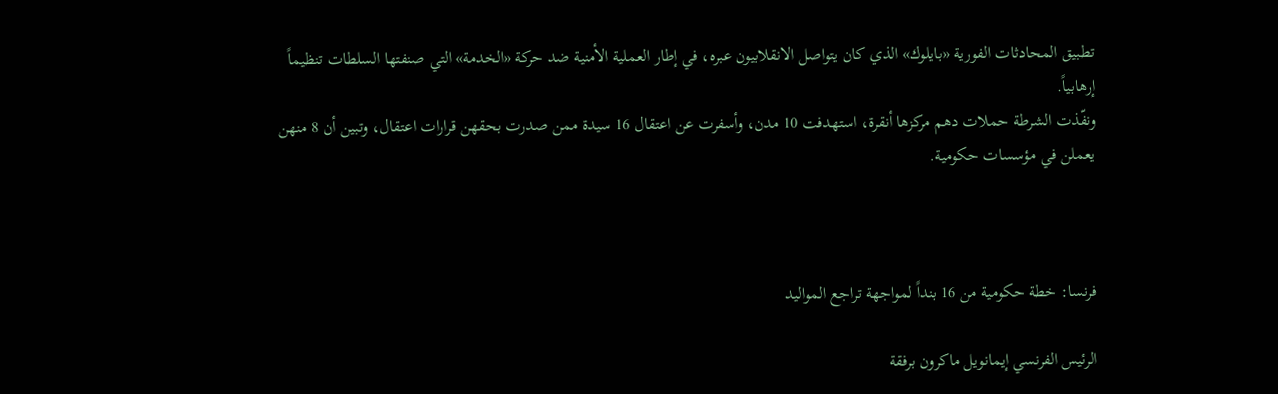تطبيق المحادثات الفورية «بايلوك» الذي كان يتواصل الانقلابيون عبره، في إطار العملية الأمنية ضد حركة «الخدمة» التي صنفتها السلطات تنظيماً إرهابياً.
ونفّذت الشرطة حملات دهم مركزها أنقرة، استهدفت 10 مدن، وأسفرت عن اعتقال 16 سيدة ممن صدرت بحقهن قرارات اعتقال، وتبين أن 8 منهن يعملن في مؤسسات حكومية.



فرنسا: خطة حكومية من 16 بنداً لمواجهة تراجع المواليد

الرئيس الفرنسي إيمانويل ماكرون برفقة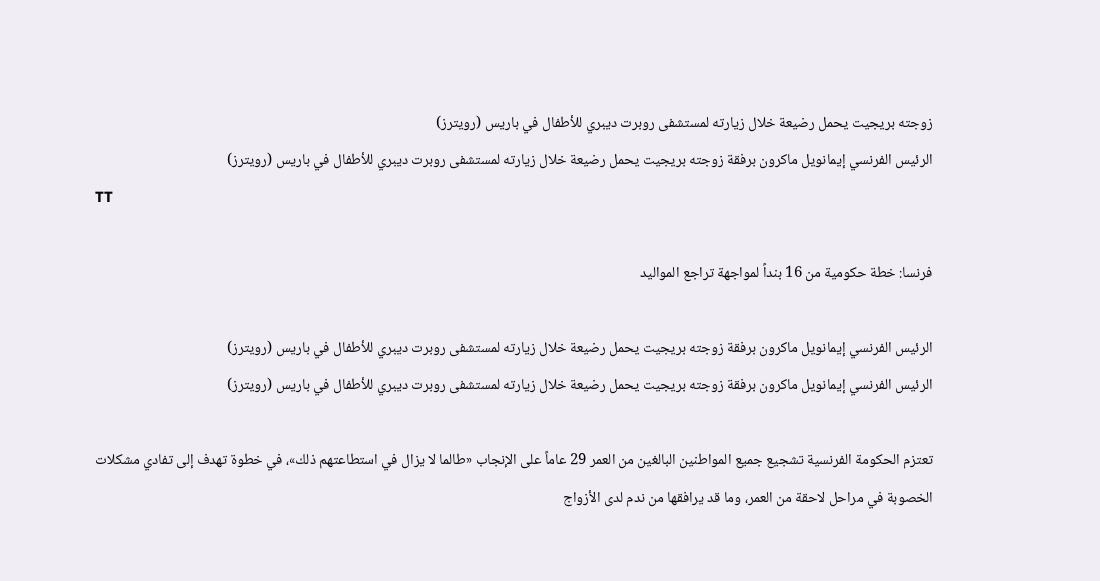زوجته بريجيت يحمل رضيعة خلال زيارته لمستشفى روبرت ديبري للأطفال في باريس (رويترز)
الرئيس الفرنسي إيمانويل ماكرون برفقة زوجته بريجيت يحمل رضيعة خلال زيارته لمستشفى روبرت ديبري للأطفال في باريس (رويترز)
TT

فرنسا: خطة حكومية من 16 بنداً لمواجهة تراجع المواليد

الرئيس الفرنسي إيمانويل ماكرون برفقة زوجته بريجيت يحمل رضيعة خلال زيارته لمستشفى روبرت ديبري للأطفال في باريس (رويترز)
الرئيس الفرنسي إيمانويل ماكرون برفقة زوجته بريجيت يحمل رضيعة خلال زيارته لمستشفى روبرت ديبري للأطفال في باريس (رويترز)

تعتزم الحكومة الفرنسية تشجيع جميع المواطنين البالغين من العمر 29 عاماً على الإنجاب «طالما لا يزال في استطاعتهم ذلك»، في خطوة تهدف إلى تفادي مشكلات الخصوبة في مراحل لاحقة من العمر، وما قد يرافقها من ندم لدى الأزواج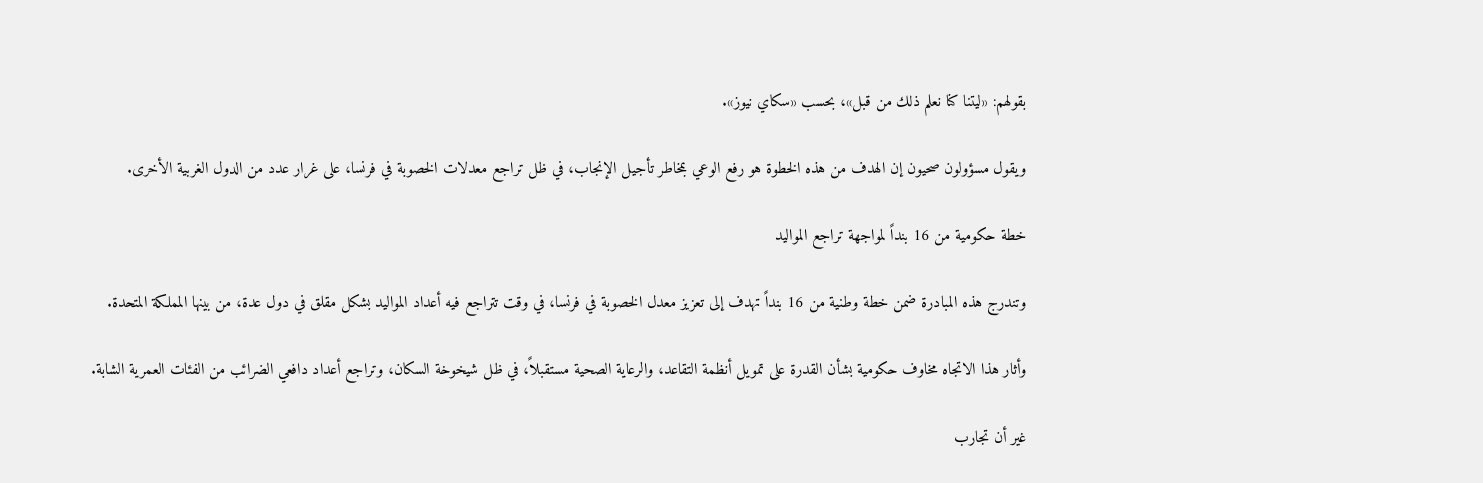بقولهم: «ليتنا كنا نعلم ذلك من قبل»، بحسب «سكاي نيوز».

ويقول مسؤولون صحيون إن الهدف من هذه الخطوة هو رفع الوعي بمخاطر تأجيل الإنجاب، في ظل تراجع معدلات الخصوبة في فرنسا، على غرار عدد من الدول الغربية الأخرى.

خطة حكومية من 16 بنداً لمواجهة تراجع المواليد

وتندرج هذه المبادرة ضمن خطة وطنية من 16 بنداً تهدف إلى تعزيز معدل الخصوبة في فرنسا، في وقت تتراجع فيه أعداد المواليد بشكل مقلق في دول عدة، من بينها المملكة المتحدة.

وأثار هذا الاتجاه مخاوف حكومية بشأن القدرة على تمويل أنظمة التقاعد، والرعاية الصحية مستقبلاً، في ظل شيخوخة السكان، وتراجع أعداد دافعي الضرائب من الفئات العمرية الشابة.

غير أن تجارب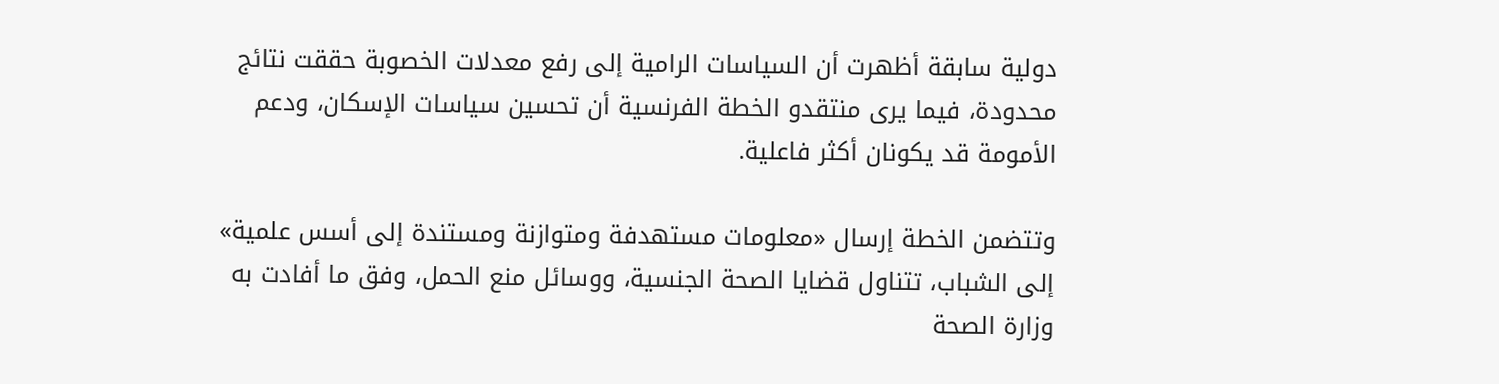دولية سابقة أظهرت أن السياسات الرامية إلى رفع معدلات الخصوبة حققت نتائج محدودة، فيما يرى منتقدو الخطة الفرنسية أن تحسين سياسات الإسكان، ودعم الأمومة قد يكونان أكثر فاعلية.

وتتضمن الخطة إرسال «معلومات مستهدفة ومتوازنة ومستندة إلى أسس علمية» إلى الشباب، تتناول قضايا الصحة الجنسية، ووسائل منع الحمل، وفق ما أفادت به وزارة الصحة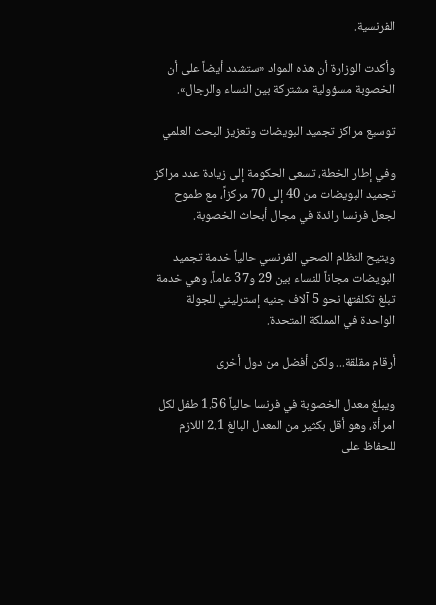الفرنسية.

وأكدت الوزارة أن هذه المواد «ستشدد أيضاً على أن الخصوبة مسؤولية مشتركة بين النساء والرجال».

توسيع مراكز تجميد البويضات وتعزيز البحث العلمي

وفي إطار الخطة، تسعى الحكومة إلى زيادة عدد مراكز تجميد البويضات من 40 إلى 70 مركزاً، مع طموح لجعل فرنسا رائدة في مجال أبحاث الخصوبة.

ويتيح النظام الصحي الفرنسي حالياً خدمة تجميد البويضات مجاناً للنساء بين 29 و37 عاماً، وهي خدمة تبلغ تكلفتها نحو 5 آلاف جنيه إسترليني للجولة الواحدة في المملكة المتحدة.

أرقام مقلقة... ولكن أفضل من دول أخرى

ويبلغ معدل الخصوبة في فرنسا حالياً 1.56 طفل لكل امرأة، وهو أقل بكثير من المعدل البالغ 2.1 اللازم للحفاظ على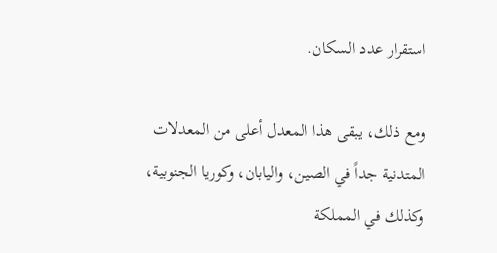استقرار عدد السكان.

ومع ذلك، يبقى هذا المعدل أعلى من المعدلات المتدنية جداً في الصين، واليابان، وكوريا الجنوبية، وكذلك في المملكة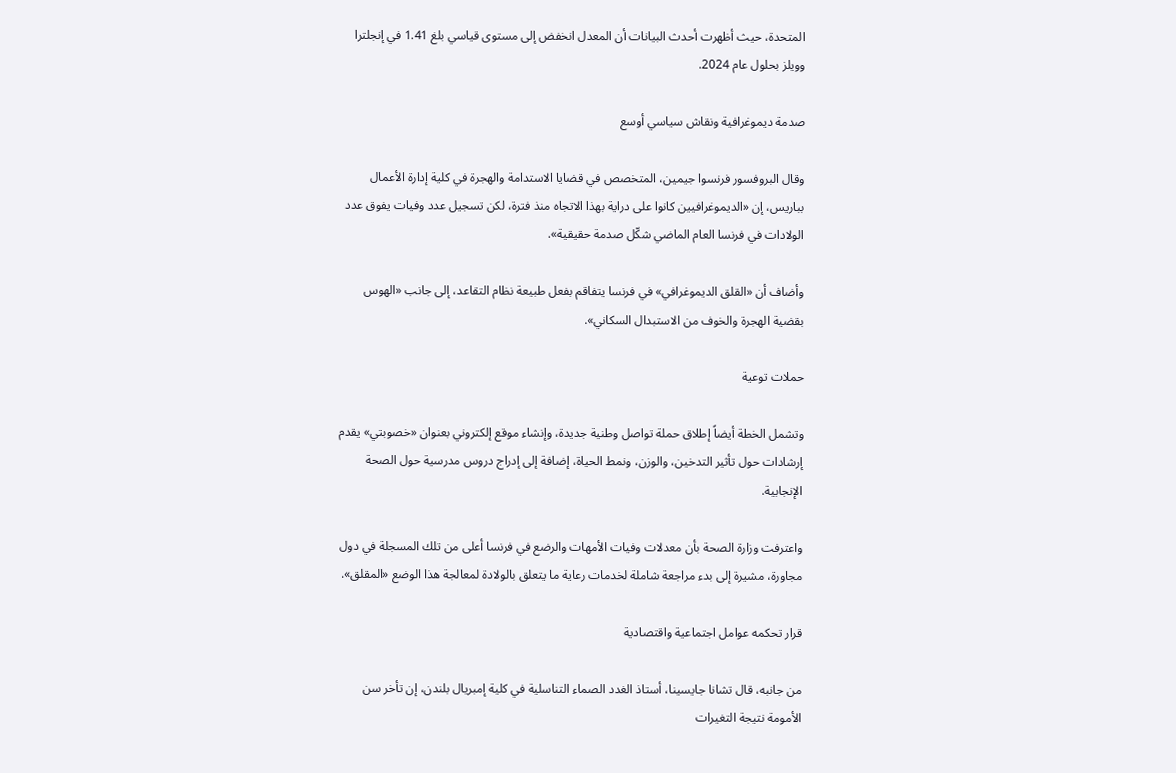المتحدة، حيث أظهرت أحدث البيانات أن المعدل انخفض إلى مستوى قياسي بلغ 1.41 في إنجلترا وويلز بحلول عام 2024.

صدمة ديموغرافية ونقاش سياسي أوسع

وقال البروفسور فرنسوا جيمين، المتخصص في قضايا الاستدامة والهجرة في كلية إدارة الأعمال بباريس، إن «الديموغرافيين كانوا على دراية بهذا الاتجاه منذ فترة، لكن تسجيل عدد وفيات يفوق عدد الولادات في فرنسا العام الماضي شكّل صدمة حقيقية».

وأضاف أن «القلق الديموغرافي» في فرنسا يتفاقم بفعل طبيعة نظام التقاعد، إلى جانب «الهوس بقضية الهجرة والخوف من الاستبدال السكاني».

حملات توعية

وتشمل الخطة أيضاً إطلاق حملة تواصل وطنية جديدة، وإنشاء موقع إلكتروني بعنوان «خصوبتي» يقدم إرشادات حول تأثير التدخين، والوزن، ونمط الحياة، إضافة إلى إدراج دروس مدرسية حول الصحة الإنجابية.

واعترفت وزارة الصحة بأن معدلات وفيات الأمهات والرضع في فرنسا أعلى من تلك المسجلة في دول مجاورة، مشيرة إلى بدء مراجعة شاملة لخدمات رعاية ما يتعلق بالولادة لمعالجة هذا الوضع «المقلق».

قرار تحكمه عوامل اجتماعية واقتصادية

من جانبه، قال تشانا جايسينا، أستاذ الغدد الصماء التناسلية في كلية إمبريال بلندن، إن تأخر سن الأمومة نتيجة التغيرات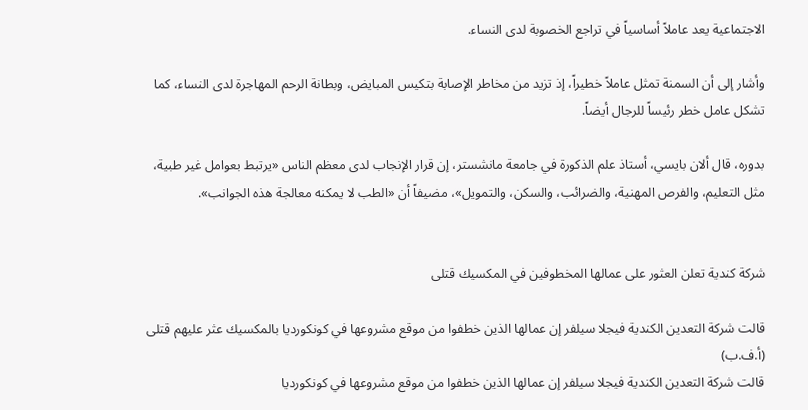الاجتماعية يعد عاملاً أساسياً في تراجع الخصوبة لدى النساء.

وأشار إلى أن السمنة تمثل عاملاً خطيراً، إذ تزيد من مخاطر الإصابة بتكيس المبايض، وبطانة الرحم المهاجرة لدى النساء، كما تشكل عامل خطر رئيساً للرجال أيضاً.

بدوره، قال ألان بايسي، أستاذ علم الذكورة في جامعة مانشستر، إن قرار الإنجاب لدى معظم الناس «يرتبط بعوامل غير طبية، مثل التعليم، والفرص المهنية، والضرائب، والسكن، والتمويل»، مضيفاً أن «الطب لا يمكنه معالجة هذه الجوانب».


شركة كندية تعلن العثور على عمالها المخطوفين في المكسيك قتلى

قالت شركة التعدين الكندية فيجلا سيلفر إن عمالها الذين خطفوا من ‌موقع ‌مشروعها ‌في كونكورديا بالمكسيك عثر ‌عليهم قتلى (أ.ف.ب)
قالت شركة التعدين الكندية فيجلا سيلفر إن عمالها الذين خطفوا من ‌موقع ‌مشروعها ‌في كونكورديا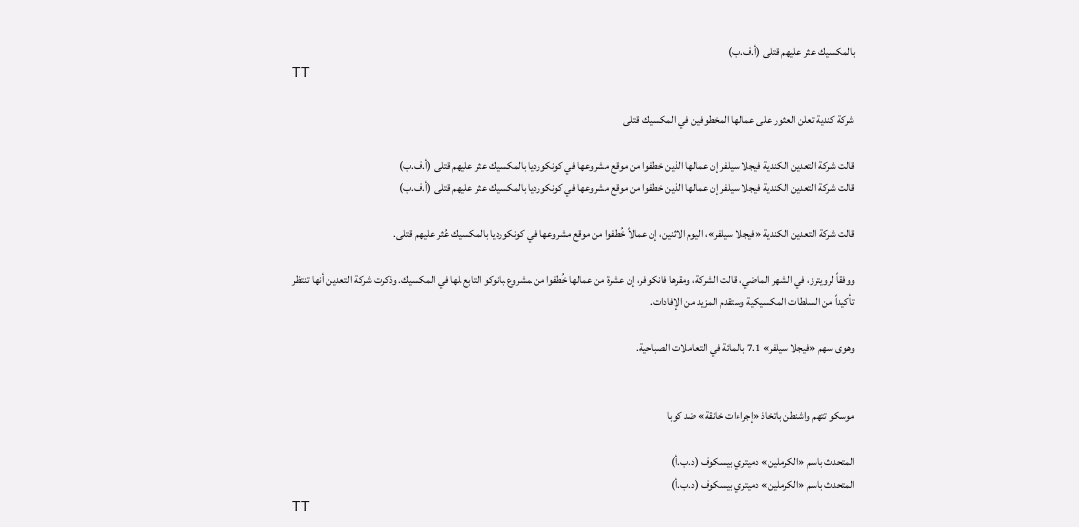بالمكسيك عثر ‌عليهم قتلى (أ.ف.ب)
TT

شركة كندية تعلن العثور على عمالها المخطوفين في المكسيك قتلى

قالت شركة التعدين الكندية فيجلا سيلفر إن عمالها الذين خطفوا من ‌موقع ‌مشروعها ‌في كونكورديا بالمكسيك عثر ‌عليهم قتلى (أ.ف.ب)
قالت شركة التعدين الكندية فيجلا سيلفر إن عمالها الذين خطفوا من ‌موقع ‌مشروعها ‌في كونكورديا بالمكسيك عثر ‌عليهم قتلى (أ.ف.ب)

قالت شركة التعدين الكندية «فيجلا سيلفر»، اليوم الاثنين، إن عمالاً خُطفوا من ‌موقع ‌مشروعها ‌في كونكورديا بالمكسيك عُثر ‌عليهم قتلى.

ووفقاً لرويترز، في الشهر الماضي، قالت الشركة، ومقرها فانكوفر، إن عشرة من عمالها خُطفوا ‌من ‍مشروع ‍بانوكو التابع ‍لها في المكسيك. وذكرت شركة التعدين أنها تنتظر تأكيداً من السلطات المكسيكية وستقدم المزيد من الإفادات.

وهوى سهم «فيجلا سيلفر» 7.1 بالمائة في التعاملات الصباحية.


موسكو تتهم واشنطن باتخاذ «إجراءات خانقة» ضد كوبا

المتحدث باسم «الكرملين» دميتري بيسكوف (د.ب.أ)
المتحدث باسم «الكرملين» دميتري بيسكوف (د.ب.أ)
TT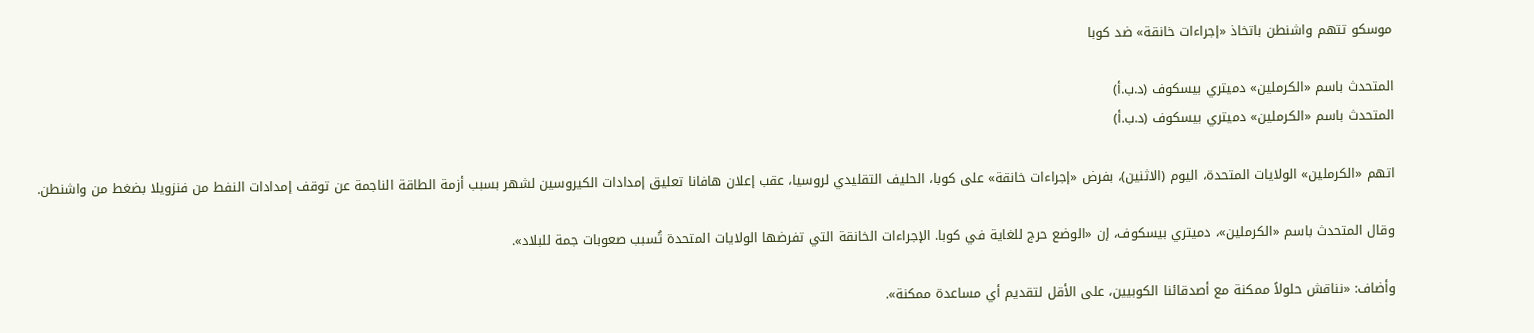موسكو تتهم واشنطن باتخاذ «إجراءات خانقة» ضد كوبا

المتحدث باسم «الكرملين» دميتري بيسكوف (د.ب.أ)
المتحدث باسم «الكرملين» دميتري بيسكوف (د.ب.أ)

اتهم «الكرملين» الولايات المتحدة، اليوم (الاثنين)، بفرض «إجراءات خانقة» على كوبا، الحليف التقليدي لروسيا، عقب إعلان هافانا تعليق إمدادات الكيروسين لشهر بسبب أزمة الطاقة الناجمة عن توقف إمدادات النفط من فنزويلا بضغط من واشنطن.

وقال المتحدث باسم «الكرملين»، دميتري بيسكوف، إن «الوضع حرج للغاية في كوبا. الإجراءات الخانقة التي تفرضها الولايات المتحدة تُسبب صعوبات جمة للبلاد».

وأضاف: «نناقش حلولاً ممكنة مع أصدقائنا الكوبيين، على الأقل لتقديم أي مساعدة ممكنة».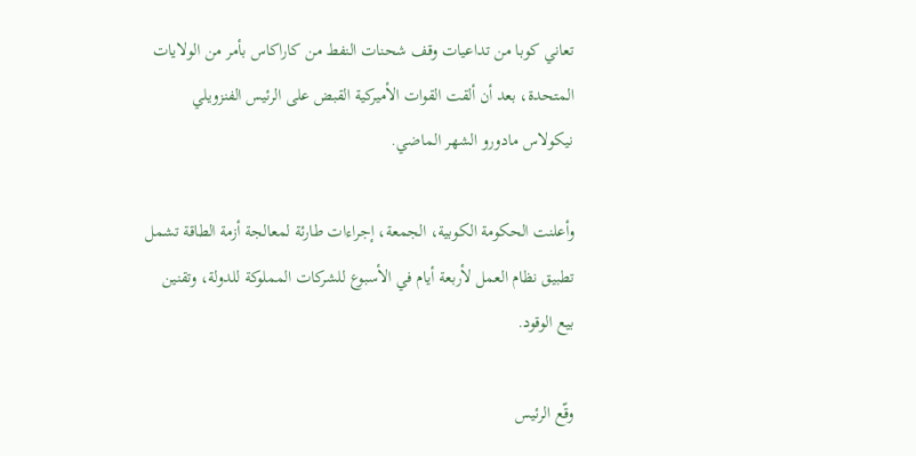تعاني كوبا من تداعيات وقف شحنات النفط من كاراكاس بأمر من الولايات المتحدة، بعد أن ألقت القوات الأميركية القبض على الرئيس الفنزويلي نيكولاس مادورو الشهر الماضي.

وأعلنت الحكومة الكوبية، الجمعة، إجراءات طارئة لمعالجة أزمة الطاقة تشمل تطبيق نظام العمل لأربعة أيام في الأسبوع للشركات المملوكة للدولة، وتقنين بيع الوقود.

وقّع الرئيس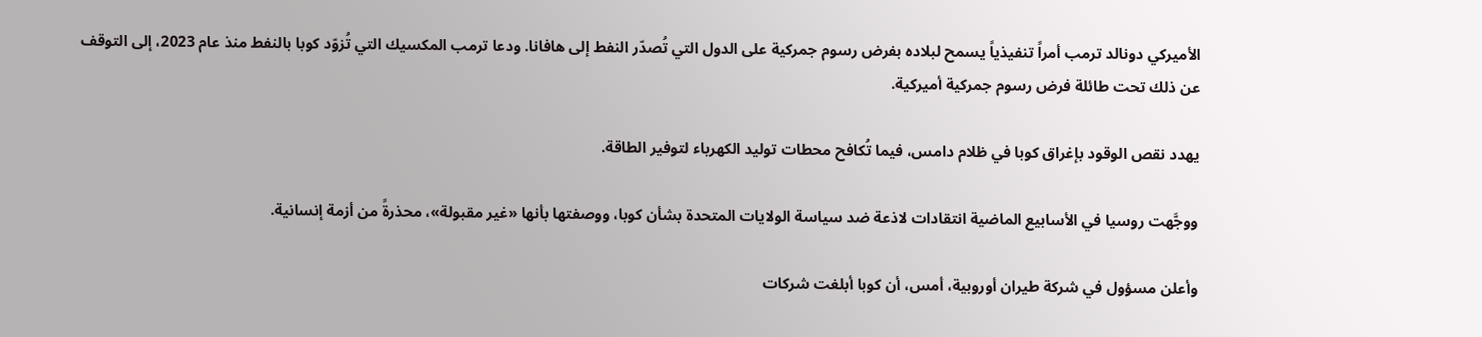الأميركي دونالد ترمب أمراً تنفيذياً يسمح لبلاده بفرض رسوم جمركية على الدول التي تُصدّر النفط إلى هافانا. ودعا ترمب المكسيك التي تُزوّد كوبا بالنفط منذ عام 2023، إلى التوقف عن ذلك تحت طائلة فرض رسوم جمركية أميركية.

يهدد نقص الوقود بإغراق كوبا في ظلام دامس، فيما تُكافح محطات توليد الكهرباء لتوفير الطاقة.

ووجَّهت روسيا في الأسابيع الماضية انتقادات لاذعة ضد سياسة الولايات المتحدة بشأن كوبا، ووصفتها بأنها «غير مقبولة»، محذرةً من أزمة إنسانية.

وأعلن مسؤول في شركة طيران أوروبية، أمس، أن كوبا أبلغت شركات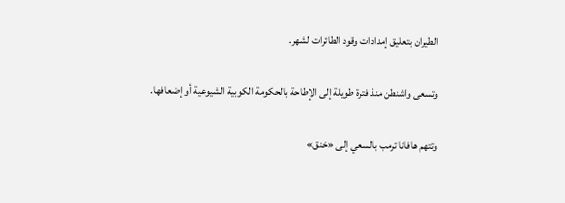الطيران بتعليق إمدادات وقود الطائرات لشهر.

وتسعى واشنطن منذ فترة طويلة إلى الإطاحة بالحكومة الكوبية الشيوعية أو إضعافها.

وتتهم هافانا ترمب بالسعي إلى «خنق»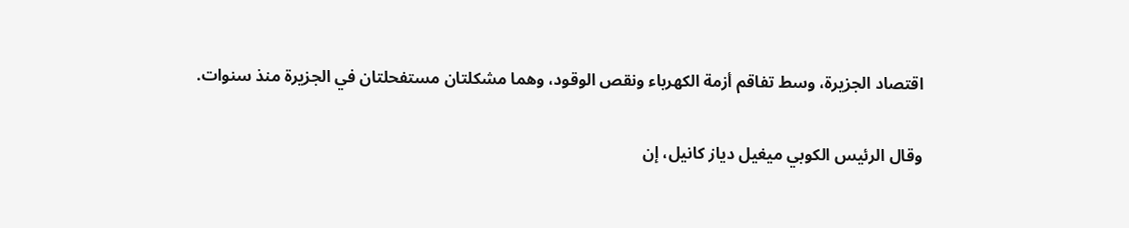اقتصاد الجزيرة، وسط تفاقم أزمة الكهرباء ونقص الوقود، وهما مشكلتان مستفحلتان في الجزيرة منذ سنوات.

وقال الرئيس الكوبي ميغيل دياز كانيل، إن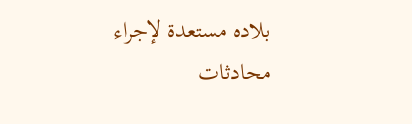بلاده مستعدة لإجراء محادثات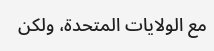مع الولايات المتحدة، ولكن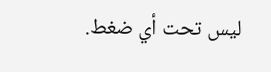ليس تحت أي ضغط.